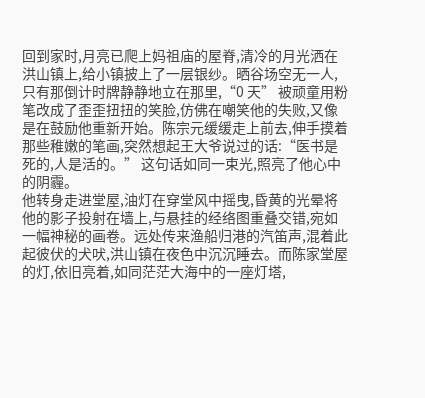回到家时,月亮已爬上妈祖庙的屋脊,清冷的月光洒在洪山镇上,给小镇披上了一层银纱。晒谷场空无一人,只有那倒计时牌静静地立在那里,“0 天” 被顽童用粉笔改成了歪歪扭扭的笑脸,仿佛在嘲笑他的失败,又像是在鼓励他重新开始。陈宗元缓缓走上前去,伸手摸着那些稚嫩的笔画,突然想起王大爷说过的话:“医书是死的,人是活的。” 这句话如同一束光,照亮了他心中的阴霾。
他转身走进堂屋,油灯在穿堂风中摇曳,昏黄的光晕将他的影子投射在墙上,与悬挂的经络图重叠交错,宛如一幅神秘的画卷。远处传来渔船归港的汽笛声,混着此起彼伏的犬吠,洪山镇在夜色中沉沉睡去。而陈家堂屋的灯,依旧亮着,如同茫茫大海中的一座灯塔,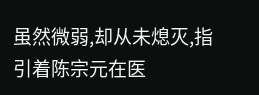虽然微弱,却从未熄灭,指引着陈宗元在医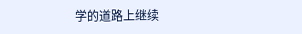学的道路上继续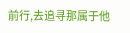前行,去追寻那属于他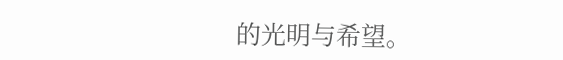的光明与希望。